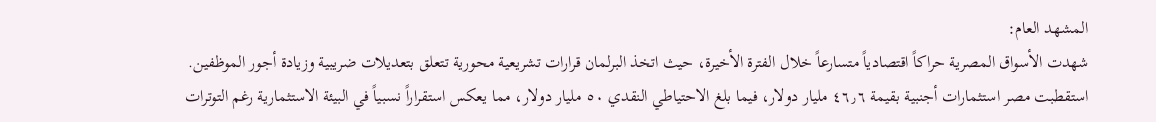المشهد العام:
شهدت الأسواق المصرية حراكاً اقتصادياً متسارعاً خلال الفترة الأخيرة، حيث اتخذ البرلمان قرارات تشريعية محورية تتعلق بتعديلات ضريبية وزيادة أجور الموظفين. استقطبت مصر استثمارات أجنبية بقيمة ٤٦٫٦ مليار دولار، فيما بلغ الاحتياطي النقدي ٥٠ مليار دولار، مما يعكس استقراراً نسبياً في البيئة الاستثمارية رغم التوترات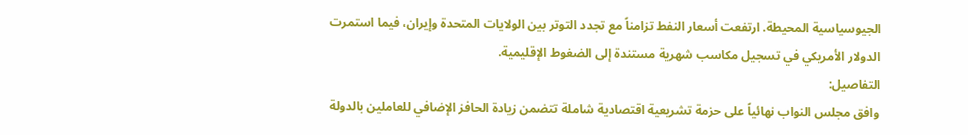الجيوسياسية المحيطة. ارتفعت أسعار النفط تزامناً مع تجدد التوتر بين الولايات المتحدة وإيران، فيما استمرت الدولار الأمريكي في تسجيل مكاسب شهرية مستندة إلى الضغوط الإقليمية.
التفاصيل:
وافق مجلس النواب نهائياً على حزمة تشريعية اقتصادية شاملة تتضمن زيادة الحافز الإضافي للعاملين بالدولة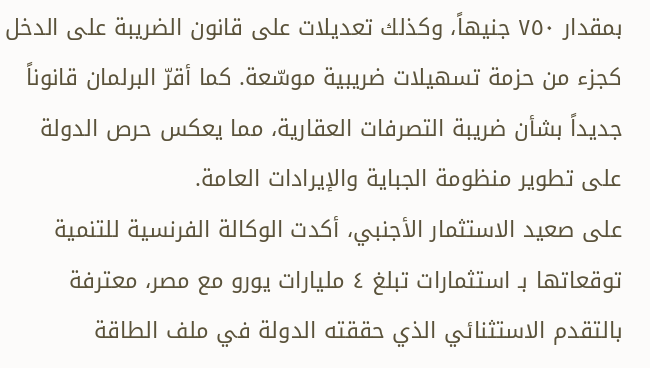بمقدار ٧٥٠ جنيهاً، وكذلك تعديلات على قانون الضريبة على الدخل كجزء من حزمة تسهيلات ضريبية موسّعة. كما أقرّ البرلمان قانوناً جديداً بشأن ضريبة التصرفات العقارية، مما يعكس حرص الدولة على تطوير منظومة الجباية والإيرادات العامة.
على صعيد الاستثمار الأجنبي، أكدت الوكالة الفرنسية للتنمية توقعاتها بـ استثمارات تبلغ ٤ مليارات يورو مع مصر، معترفة بالتقدم الاستثنائي الذي حققته الدولة في ملف الطاقة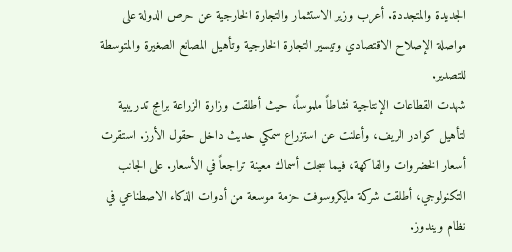الجديدة والمتجددة. أعرب وزير الاستثمار والتجارة الخارجية عن حرص الدولة على مواصلة الإصلاح الاقتصادي وتيسير التجارة الخارجية وتأهيل المصانع الصغيرة والمتوسطة للتصدير.
شهدت القطاعات الإنتاجية نشاطاً ملموساً، حيث أطلقت وزارة الزراعة برامج تدريبية لتأهيل كوادر الريف، وأعلنت عن استزراع سمكي حديث داخل حقول الأرز. استقرت أسعار الخضروات والفاكهة، فيما سجلت أسماك معينة تراجعاً في الأسعار. على الجانب التكنولوجي، أطلقت شركة مايكروسوفت حزمة موسعة من أدوات الذكاء الاصطناعي في نظام ويندوز.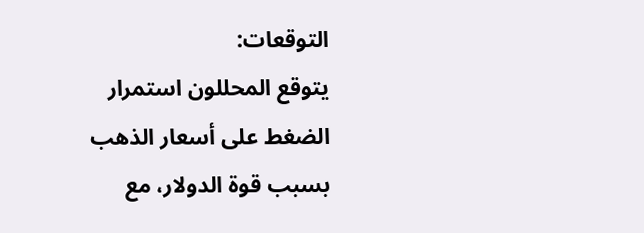التوقعات:
يتوقع المحللون استمرار الضغط على أسعار الذهب بسبب قوة الدولار، مع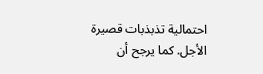احتمالية تذبذبات قصيرة الأجل. كما يرجح أن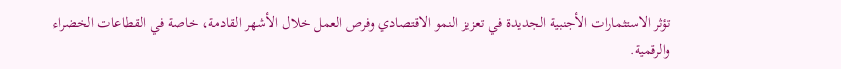تؤثر الاستثمارات الأجنبية الجديدة في تعزيز النمو الاقتصادي وفرص العمل خلال الأشهر القادمة، خاصة في القطاعات الخضراء والرقمية.